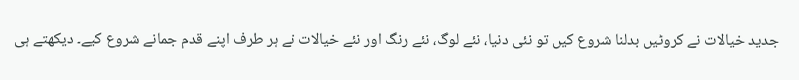جدید خیالات نے کروٹیں بدلنا شروع کیں تو نئی دنیا، نئے لوگ، نئے رنگ اور نئے خیالات نے ہر طرف اپنے قدم جمانے شروع کیے۔ دیکھتے ہی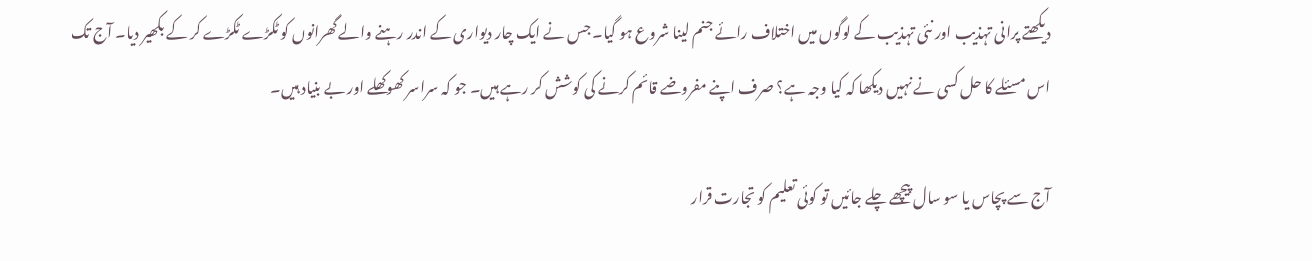دیکھتے پرانی تہذیب اور نئی تہذیب کے لوگوں میں اختلاف رائے جنم لینا شروع ہو گیا۔ جس نے ایک چار دیواری کے اندر رہنے والے گھرانوں کو ٹکڑے ٹکڑے کر کے بکھیر دیا۔ آج تک اس مسئلے کا حل کسی نے نہیں دیکھا کہ کیا وجہ ہے؟ صرف اپنے مفروضے قائم کرنے کی کوشش کر رہے ہیں۔ جو کہ سراسر کھوکھلے اور بے بنیاد ہیں۔

آج سے پچاس یا سو سال پیچھے چلے جائیں تو کوئی تعلیم کو تجارت قرار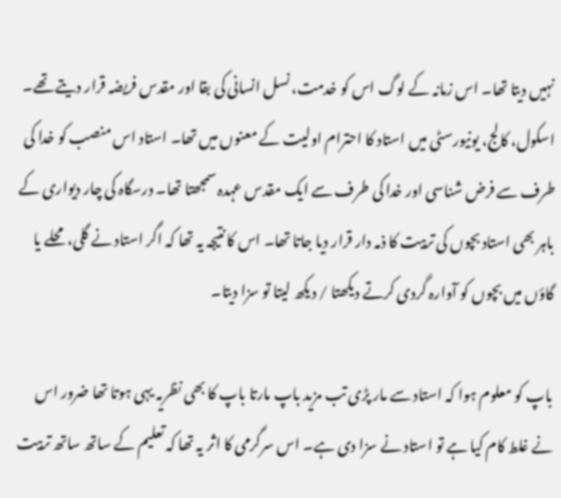نہیں دیتا تھا۔ اس زمانہ کے لوگ اس کو خدمت، نسل انسانی کی بقا اور مقدس فریضہ قرار دیتے تھے۔ اسکول، کالج، یونیورسٹی میں استاد کا احترام اولیت کے معنوں میں تھا۔ استاد اس منصب کو خدا کی طرف سے فرض شناسی اور خدا کی طرف سے ایک مقدس عہدہ سمجھتا تھا۔ درسگاہ کی چار دیواری کے باہر بھی استاد بچوں کی تربیت کا ذمہ دار قرار دیا جاتا تھا۔ اس کا نتیجہ یہ تھا کہ اگر استاد نے گلی، محلے یا گاؤں میں بچوں کو آوارہ گردی کرتے دیکھتا / دیکھ لیتا تو سزا دیتا۔

باپ کو معلوم ہوا کہ استاد سے مار پڑی تب مزید باپ مارتا باپ کا بھی نظریہ یہی ہوتا تھا ضرور اس نے غلط کام کیا ہے تو استاد نے سزا دی ہے۔ اس سرگرمی کا اثر یہ تھا کہ تعلیم کے ساتھ ساتھ تربیت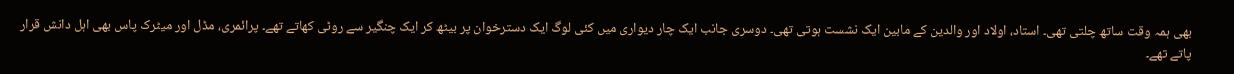بھی ہمہ وقت ساتھ چلتی تھی۔ استاد، اولاد اور والدین کے مابین ایک نشست ہوتی تھی۔ دوسری جانب ایک چار دیواری میں کئی لوگ ایک دسترخوان پر بیٹھ کر ایک چنگیر سے روٹی کھاتے تھے۔ پرائمری، مڈل اور میٹرک پاس بھی اہل دانش قرار پاتے تھے۔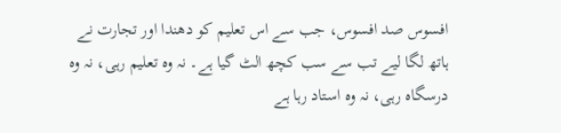افسوس صد افسوس، جب سے اس تعلیم کو دھندا اور تجارت نے ہاتھ لگا لیے تب سے سب کچھ الٹ گیا ہے۔ نہ وہ تعلیم رہی، نہ وہ درسگاہ رہی، نہ وہ استاد رہا ہے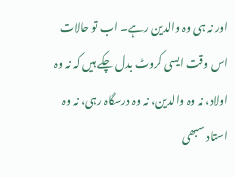اور نہ ہی وہ والدین رہے۔ اب تو حالات اس وقت ایسی کروٹ بدل چکے ہیں کہ نہ وہ اولاد، نہ وہ والدین، نہ وہ درسگاہ رہی، نہ وہ استاد سبھی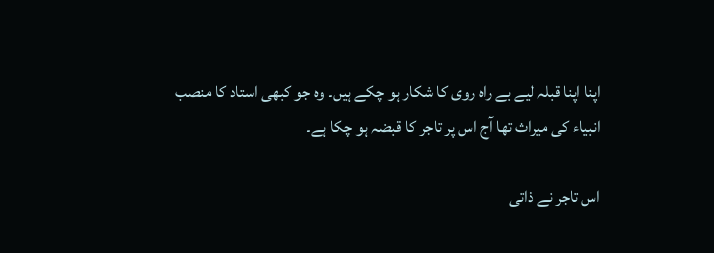اپنا اپنا قبلہ لیے بے راہ روی کا شکار ہو چکے ہیں۔ وہ جو کبھی استاد کا منصب انبیاء کی میراث تھا آج اس پر تاجر کا قبضہ ہو چکا ہے۔

اس تاجر نے ذاتی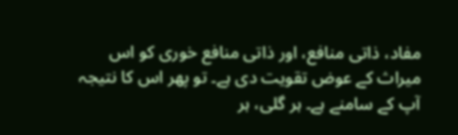مفاد، ذاتی منافع، اور ذاتی منافع خوری کو اس میراث کے عوض تقویت دی ہے۔ تو پھر اس کا نتیجہ آپ کے سامنے ہے۔ ہر گلی، ہر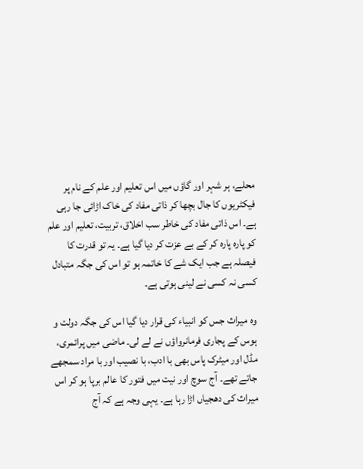محلے، ہر شہر اور گاؤں میں اس تعلیم اور علم کے نام پر فیکٹریوں کا جال بچھا کر ذاتی مفاد کی خاک اڑائی جا رہی ہے۔ اس ذاتی مفاد کی خاطر سب اخلاق، تربیت، تعلیم اور علم کو پارہ پارہ کر کے بے عزت کر دیا گیا ہے۔ یہ تو قدرت کا فیصلہ ہے جب ایک شے کا خاتمہ ہو تو اس کی جگہ متبادل کسی نہ کسی نے لینی ہوتی ہے۔

وہ میراث جس کو انبیاء کی قرار دیا گیا اس کی جگہ دولت و ہوس کے پجاری فرمانرواؤں نے لے لی۔ ماضی میں پرائمری، مڈل اور میٹرک پاس بھی با ادب، با نصیب اور با مراد سمجھے جاتے تھے۔ آج سوچ اور نیت میں فتور کا عالم برپا ہو کر اس میراث کی دھجیاں اڑا رہا ہے۔ یہی وجہ ہے کہ آج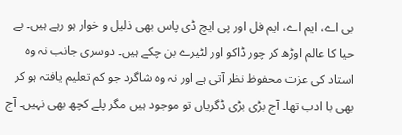بی اے، ایم اے، ایم فل اور پی ایچ ڈی پاس بھی ذلیل و خوار ہو رہے ہیں۔ بے حیا کا عالم اوڑھ کر چور ڈاکو اور لٹیرے بن چکے ہیں۔ دوسری جانب نہ وہ استاد کی عزت محفوظ نظر آتی ہے اور نہ وہ شاگرد جو کم تعلیم یافتہ ہو کر بھی با ادب تھا۔ آج بڑی بڑی ڈگریاں تو موجود ہیں مگر پلے کچھ بھی نہیں۔ آج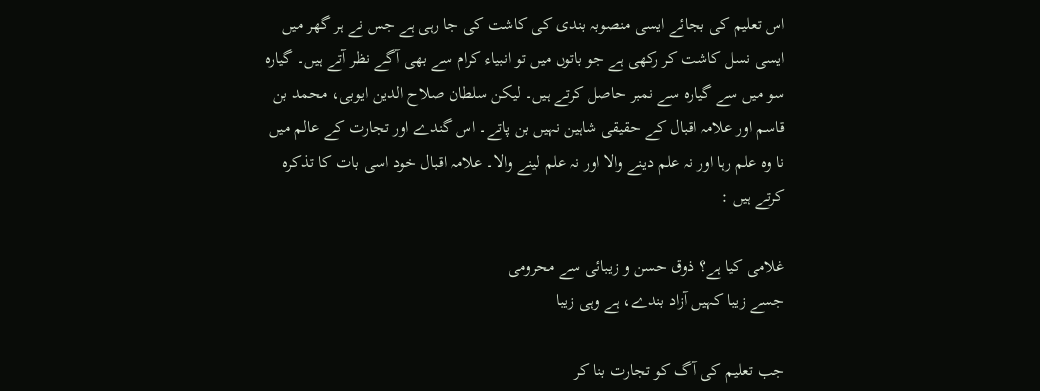اس تعلیم کی بجائے ایسی منصوبہ بندی کی کاشت کی جا رہی ہے جس نے ہر گھر میں ایسی نسل کاشت کر رکھی ہے جو باتوں میں تو انبیاء کرام سے بھی آگے نظر آتے ہیں۔ گیارہ سو میں سے گیارہ سے نمبر حاصل کرتے ہیں۔ لیکن سلطان صلاح الدین ایوبی، محمد بن قاسم اور علامہ اقبال کے حقیقی شاہین نہیں بن پاتے۔ اس گندے اور تجارت کے عالم میں نا وہ علم رہا اور نہ علم دینے والا اور نہ علم لینے والا۔ علامہ اقبال خود اسی بات کا تذکرہ کرتے ہیں :

غلامی کیا ہے؟ ذوق حسن و زیبائی سے محرومی
جسے زیبا کہیں آزاد بندے، ہے وہی زیبا

جب تعلیم کی آگ کو تجارت بنا کر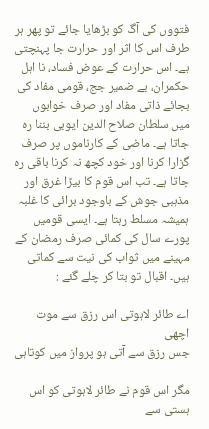فتووں کی آگ کو بڑھایا جائے تو پھر ہر طرف اس کا اثر اور حرارت جا پہنچتی ہے۔ اس حرارت کے عوض فساد، نا اہل حکمران، بے ضمیر جج، قومی مفاد کی بجائے ذاتی مفاد اور صرف خوابوں میں سلطان صلاح الدین ایوبی بننا رہ جاتا ہے۔ ماضی کے کارناموں پر صرف گزارا کرنا اور خود کچھ نہ کرنا باقی رہ جاتا ہے۔ تب اس قوم کا بیڑا غرق اور مذہبی جوش کے باوجود برائی کا غلبہ ہمیشہ مسلط رہتا ہے۔ ایسی قومیں پورے سال کی کمائی صرف رمضان کے مہینے میں ثواب کی نیت سے کماتی ہیں۔ اقبال تو بتا کر چلے گئے :

اے طائر لاہوتی اس رزق سے موت اچھی
جس رزق سے آتی ہو پرواز میں کوتاہی

مگر اس قوم نے طائر لاہوتی کو اس ہستی سے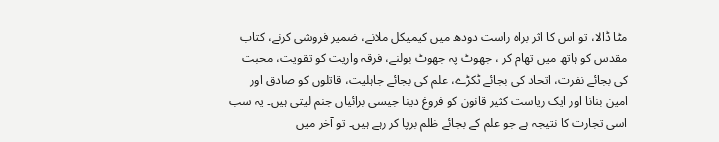مٹا ڈالا، تو اس کا اثر براہ راست دودھ میں کیمیکل ملانے، ضمیر فروشی کرنے، کتاب مقدس کو ہاتھ میں تھام کر ، جھوٹ پہ جھوٹ بولنے، فرقہ واریت کو تقویت، محبت کی بجائے نفرت، اتحاد کی بجائے ٹکڑے، علم کی بجائے جاہلیت، قاتلوں کو صادق اور امین بنانا اور ایک ریاست کثیر قانون کو فروغ دینا جیسی برائیاں جنم لیتی ہیں۔ یہ سب اسی تجارت کا نتیجہ ہے جو علم کے بجائے ظلم برپا کر رہے ہیں۔ تو آخر میں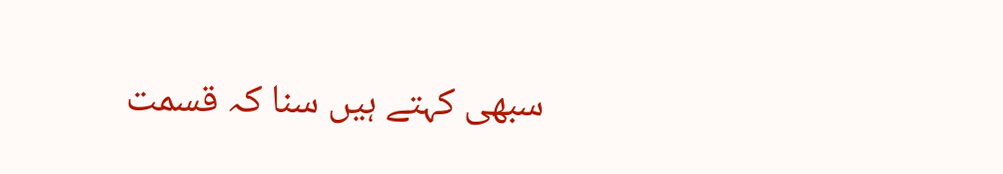سبھی کہتے ہیں سنا کہ قسمت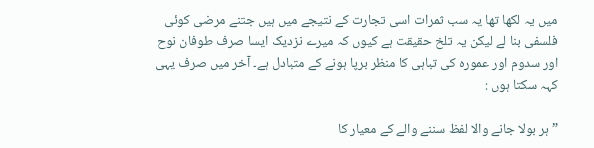میں یہ لکھا تھا یہ سب ثمرات اسی تجارت کے نتیجے میں ہیں جتنے مرضی کوئی فلسفی بنا لے لیکن یہ تلخ حقیقت ہے کیوں کہ میرے نزدیک ایسا صرف طوفان نوح اور سدوم اور عمورہ کی تباہی کا منظر برپا ہونے کے متبادل ہے۔ آخر میں صرف یہی کہہ سکتا ہوں :

”ہر بولا جانے والا لفظ سننے والے کے معیار کا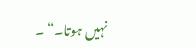نہیں ہوتا۔“ ۔